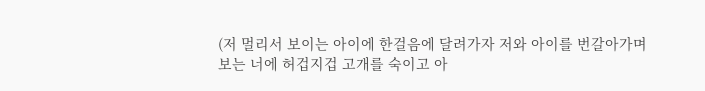(저 멀리서 보이는 아이에 한걸음에 달려가자 저와 아이를 번갈아가며 보는 너에 허겁지겁 고개를 숙이고 아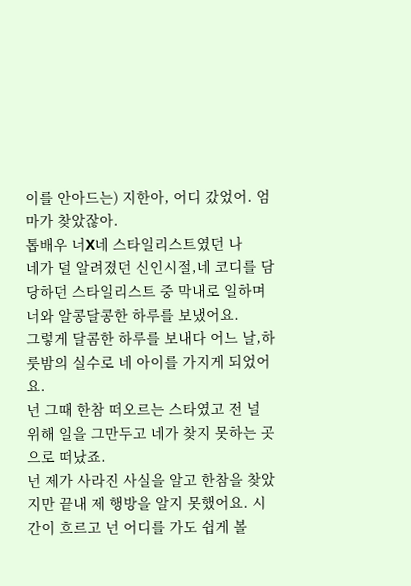이를 안아드는) 지한아, 어디 갔었어. 엄마가 찾았잖아.
톱배우 너X네 스타일리스트였던 나
네가 덜 알려졌던 신인시절,네 코디를 담당하던 스타일리스트 중 막내로 일하며 너와 알콩달콩한 하루를 보냈어요.
그렇게 달콤한 하루를 보내다 어느 날,하룻밤의 실수로 네 아이를 가지게 되었어요.
넌 그때 한참 떠오르는 스타였고 전 널 위해 일을 그만두고 네가 찾지 못하는 곳으로 떠났죠.
넌 제가 사라진 사실을 알고 한참을 찾았지만 끝내 제 행방을 알지 못했어요. 시간이 흐르고 넌 어디를 가도 쉽게 볼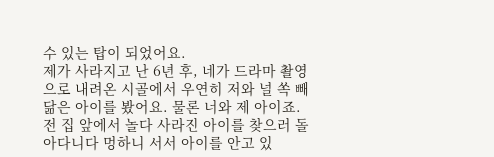수 있는 탑이 되었어요.
제가 사라지고 난 6년 후, 네가 드라마 촬영으로 내려온 시골에서 우연히 저와 널 쏙 빼닮은 아이를 봤어요. 물론 너와 제 아이죠.
전 집 앞에서 놀다 사라진 아이를 찾으러 돌아다니다 멍하니 서서 아이를 안고 있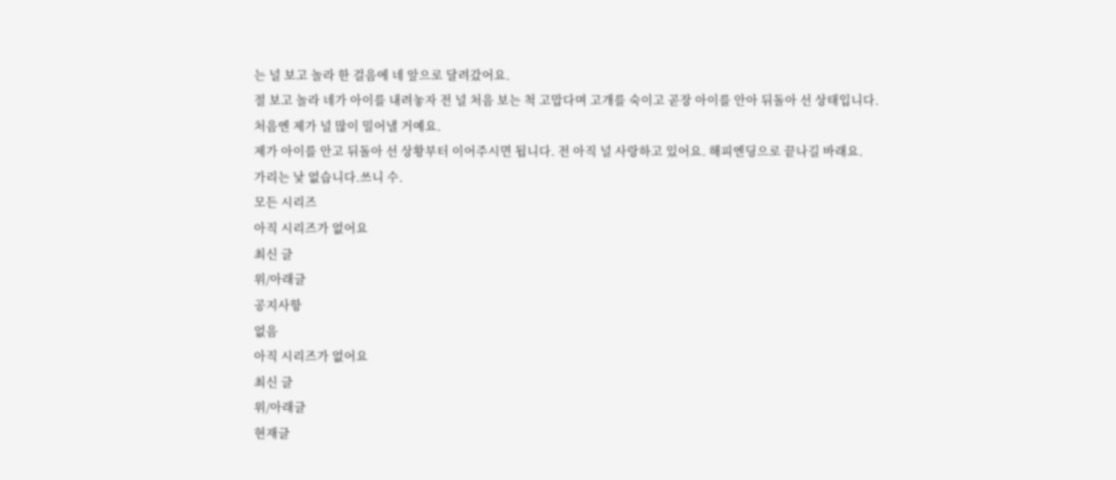는 널 보고 놀라 한 걸음에 네 앞으로 달려갔어요.
절 보고 놀라 네가 아이를 내려놓자 전 널 처음 보는 척 고맙다며 고개를 숙이고 곧장 아이를 안아 뒤돌아 선 상태입니다.
처음엔 제가 널 많이 밀어낼 거예요.
제가 아이를 안고 뒤돌아 선 상황부터 이어주시면 됩니다. 전 아직 널 사랑하고 있어요. 해피엔딩으로 끝나길 바래요.
가리는 낯 없습니다.쓰니 수.
모든 시리즈
아직 시리즈가 없어요
최신 글
위/아래글
공지사항
없음
아직 시리즈가 없어요
최신 글
위/아래글
현재글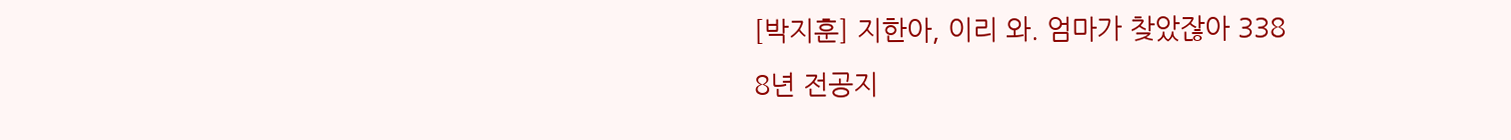[박지훈] 지한아, 이리 와. 엄마가 찾았잖아 338
8년 전공지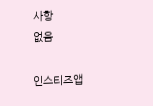사항
없음

인스티즈앱